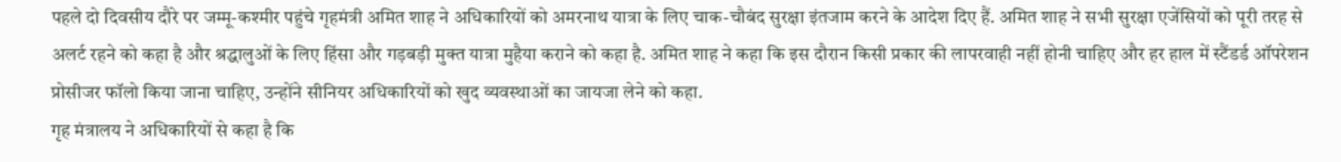पहले दो दिवसीय दौरे पर जम्मू-कश्मीर पहुंचे गृहमंत्री अमित शाह ने अधिकारियों को अमरनाथ यात्रा के लिए चाक-चौबंद सुरक्षा इंतजाम करने के आदेश दिए हैं. अमित शाह ने सभी सुरक्षा एजेंसियों को पूरी तरह से अलर्ट रहने को कहा है और श्रद्धालुओं के लिए हिंसा और गड़बड़ी मुक्त यात्रा मुहैया कराने को कहा है. अमित शाह ने कहा कि इस दौरान किसी प्रकार की लापरवाही नहीं होनी चाहिए और हर हाल में स्टैंडर्ड ऑपरेशन प्रोसीजर फॉलो किया जाना चाहिए, उन्होंने सीनियर अधिकारियों को खुद व्यवस्थाओं का जायजा लेने को कहा.
गृह मंत्रालय ने अधिकारियों से कहा है कि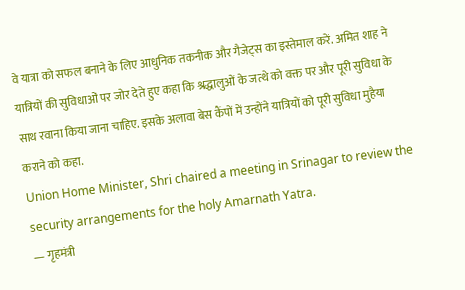वे यात्रा को सफल बनाने के लिए आधुनिक तकनीक और गैजेट्स का इस्तेमाल करें. अमित शाह ने यात्रियों की सुविधाओं पर जोर देते हुए कहा कि श्रद्धालुओं के जत्थे को वक्त पर और पूरी सुविधा के साथ रवाना किया जाना चाहिए. इसके अलावा बेस कैंपों में उन्होंने यात्रियों को पूरी सुविधा मुहैया कराने को कहा.
Union Home Minister, Shri chaired a meeting in Srinagar to review the security arrangements for the holy Amarnath Yatra.
— गृहमंत्री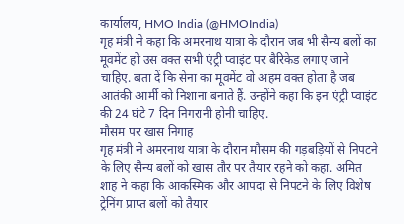कार्यालय, HMO India (@HMOIndia)
गृह मंत्री ने कहा कि अमरनाथ यात्रा के दौरान जब भी सैन्य बलों का मूवमेंट हो उस वक्त सभी एंट्री प्वाइंट पर बैरिकेड लगाए जाने चाहिए. बता दें कि सेना का मूवमेंट वो अहम वक्त होता है जब आतंकी आर्मी को निशाना बनाते हैं. उन्होंने कहा कि इन एंट्री प्वाइंट की 24 घंटे 7 दिन निगरानी होनी चाहिए.
मौसम पर खास निगाह
गृह मंत्री ने अमरनाथ यात्रा के दौरान मौसम की गड़बड़ियों से निपटने के लिए सैन्य बलों को खास तौर पर तैयार रहने को कहा. अमित शाह ने कहा कि आकस्मिक और आपदा से निपटने के लिए विशेष ट्रेनिंग प्राप्त बलों को तैयार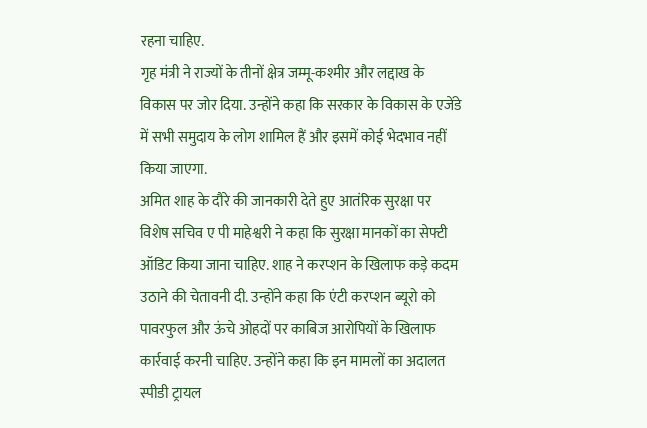रहना चाहिए.
गृह मंत्री ने राज्यों के तीनों क्षेत्र जम्मू-कश्मीर और लद्दाख के विकास पर जोर दिया. उन्होंने कहा कि सरकार के विकास के एजेंडे में सभी समुदाय के लोग शामिल हैं और इसमें कोई भेदभाव नहीं किया जाएगा.
अमित शाह के दौरे की जानकारी देते हुए आतंरिक सुरक्षा पर विशेष सचिव ए पी माहेश्वरी ने कहा कि सुरक्षा मानकों का सेफ्टी ऑडिट किया जाना चाहिए. शाह ने करप्शन के खिलाफ कड़े कदम उठाने की चेतावनी दी. उन्होंने कहा कि एंटी करप्शन ब्यूरो को पावरफुल और ऊंचे ओहदों पर काबिज आरोपियों के खिलाफ कार्रवाई करनी चाहिए. उन्होंने कहा कि इन मामलों का अदालत स्पीडी ट्रायल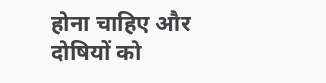होना चाहिए और दोषियों को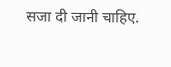सजा दी जानी चाहिए.